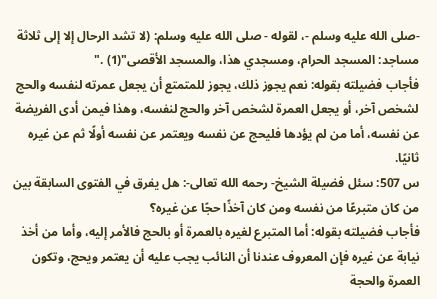-صلى الله عليه وسلم -، لقوله - صلى الله عليه وسلم: (لا تشد الرحال إلا إلى ثلاثة مساجد: المسجد الحرام، ومسجدي هذا، والمسجد الأقصى"(1) ."
فأجاب فضيلته بقوله: نعم يجوز ذلك، يجوز للمتمتع أن يجعل عمرته لنفسه والحج لشخص آخر، أو يجعل العمرة لشخص آخر والحج لنفسه، وهذا فيمن أدى الفريضة عن نفسه، أما من لم يؤدها فليحج عن نفسه ويعتمر عن نفسه أولًا ثم عن غيره ثانيًا.
س 507: سئل فضيلة الشيخ- رحمه الله تعالى-: هل يفرق في الفتوى السابقة بين من كان متبرعًا من نفسه ومن كان آخذًا حجًا عن غيره؟
فأجاب فضيلته بقوله: أما المتبرع لغيره بالعمرة أو بالحج فالأمر إليه، وأما من أخذ نيابة عن غيره فإن المعروف عندنا أن النائب يجب عليه أن يعتمر ويحج، وتكون العمرة والحجة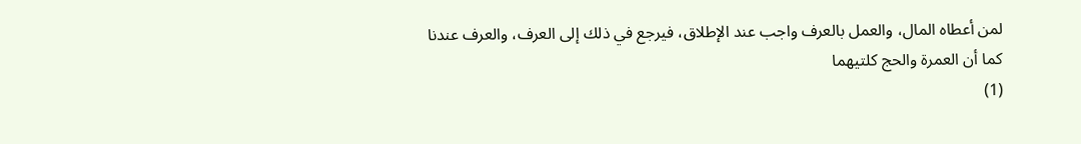لمن أعطاه المال، والعمل بالعرف واجب عند الإطلاق، فيرجع في ذلك إلى العرف، والعرف عندنا كما أن العمرة والحج كلتيهما
(1)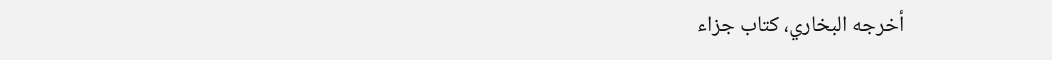أخرجه البخاري، كتاب جزاء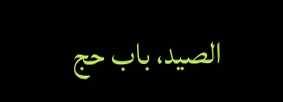الصيد، باب حج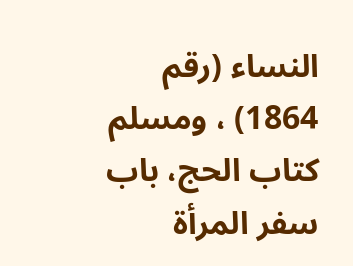النساء (رقم 1864) ، ومسلم كتاب الحج، باب سفر المرأة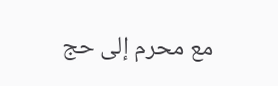مع محرم إلى حج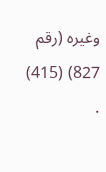وغيره (رقم 827) (415) .